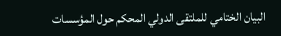البيان الختامي للملتقى الدولي المحكم حول المؤسسات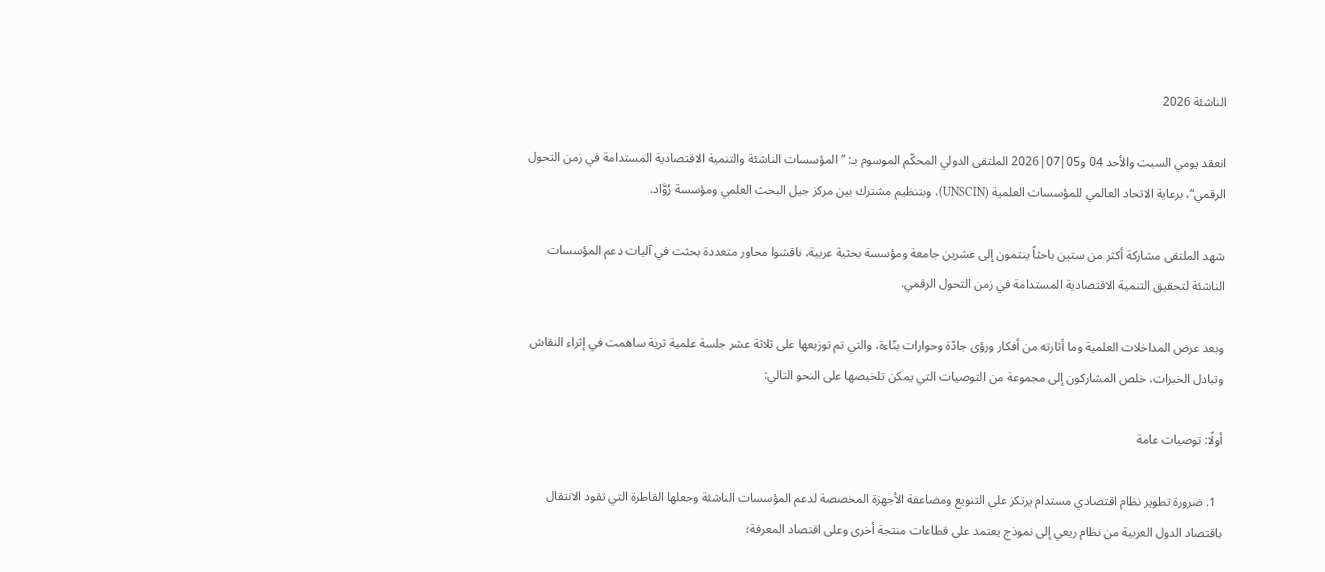الناشئة 2026

انعقد يومي السبت والأحد 04 و05|07|2026 الملتقى الدولي المحكّم الموسوم بـ: ” المؤسسات الناشئة والتنمية الاقتصادية المستدامة في زمن التحول الرقمي“، برعاية الاتحاد العالمي للمؤسسات العلمية (UNSCIN)، وبتنظيم مشترك بين مركز جيل البحث العلمي ومؤسسة رُوَّاد.

شهد الملتقى مشاركة أكثر من ستين باحثاً ينتمون إلى عشرين جامعة ومؤسسة بحثية عربية، ناقشوا محاور متعددة بحثت في آليات دعم المؤسسات الناشئة لتحقيق التنمية الاقتصادية المستدامة في زمن التحول الرقمي.

وبعد عرض المداخلات العلمية وما أثارته من أفكار ورؤى جادّة وحوارات بنّاءة، والتي تم توزيعها على ثلاثة عشر جلسة علمية ثرية ساهمت في إثراء النقاش وتبادل الخبرات، خلص المشاركون إلى مجموعة من التوصيات التي يمكن تلخيصها على النحو التالي:

أولًا: توصيات عامة

  1. ضرورة تطوير نظام اقتصادي مستدام يرتكز على التنويع ومضاعفة الأجهزة المخصصة لدعم المؤسسات الناشئة وجعلها القاطرة التي تقود الانتقال باقتصاد الدول العربية من نظام ريعي إلى نموذج يعتمد على قطاعات منتجة أخرى وعلى اقتصاد المعرفة؛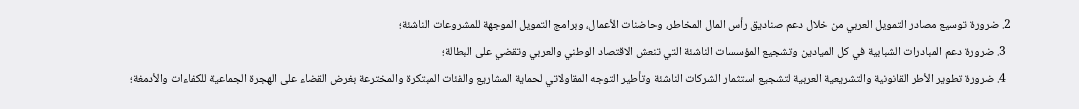2. ضرورة توسيع مصادر التمويل العربي من خلال دعم صناديق رأس المال المخاطر، وحاضنات الأعمال، وبرامج التمويل الموجهة للمشروعات الناشئة؛
  3. ضرورة دعم المبادرات الشبابية في كل الميادين وتشجيع المؤسسات الناشئة التي تنعش الاقتصاد الوطني والعربي وتقضي على البطالة؛
  4. ضرورة تطوير الأطر القانونية والتشريعية العربية لتشجيع استثمار الشركات الناشئة وتأطير التوجه المقاولاتي لحماية المشاريع والفئات المبتكرة والمخترعة بغرض القضاء على الهجرة الجماعية للكفاءات والأدمغة؛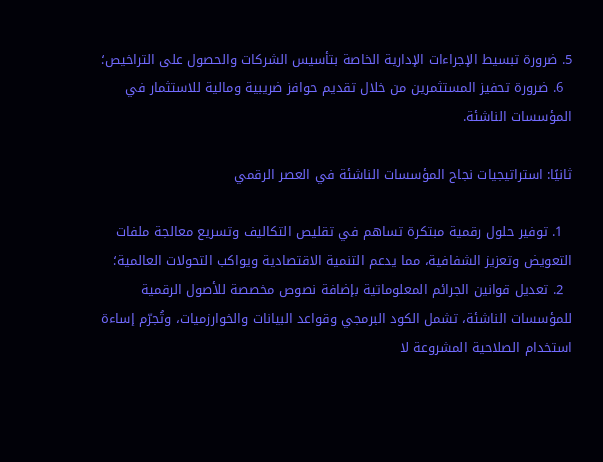5. ضرورة تبسيط الإجراءات الإدارية الخاصة بتأسيس الشركات والحصول على التراخيص؛
  6. ضرورة تحفيز المستثمرين من خلال تقديم حوافز ضريبية ومالية للاستثمار في المؤسسات الناشئة.

ثانيًا: استراتيجيات نجاح المؤسسات الناشئة في العصر الرقمي

  1. توفير حلول رقمية مبتكرة تساهم في تقليص التكاليف وتسريع معالجة ملفات التعويض وتعزيز الشفافية، مما يدعم التنمية الاقتصادية ويواكب التحولات العالمية؛
  2. تعديل قوانين الجرائم المعلوماتية بإضافة نصوص مخصصة للأصول الرقمية للمؤسسات الناشئة، تشمل الكود البرمجي وقواعد البيانات والخوارزميات، وتُجرّم إساءة استخدام الصلاحية المشروعة لا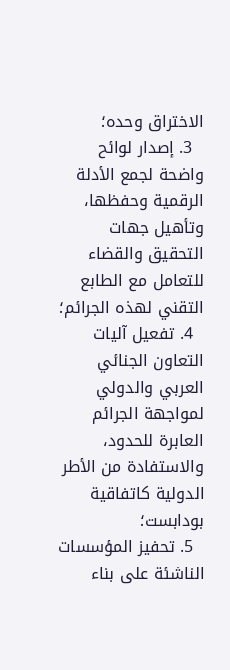الاختراق وحده؛
  3. إصدار لوائح واضحة لجمع الأدلة الرقمية وحفظها، وتأهيل جهات التحقيق والقضاء للتعامل مع الطابع التقني لهذه الجرائم؛
  4. تفعيل آليات التعاون الجنائي العربي والدولي لمواجهة الجرائم العابرة للحدود، والاستفادة من الأطر الدولية كاتفاقية بودابست؛
  5. تحفيز المؤسسات الناشئة على بناء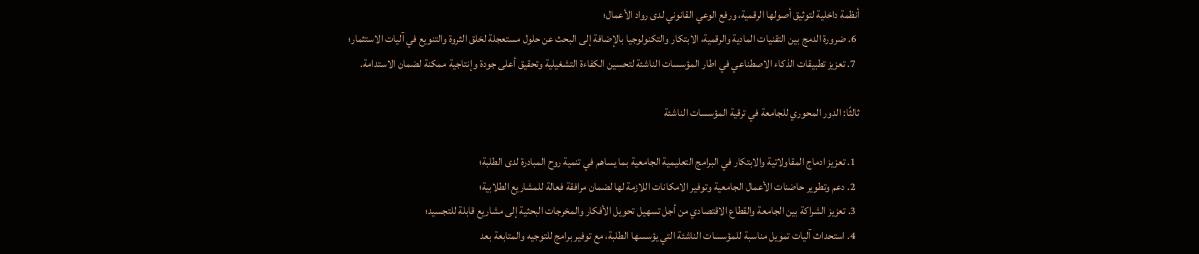أنظمة داخلية لتوثيق أصولها الرقمية، ورفع الوعي القانوني لدى رواد الأعمال؛
  6. ضرورة الدمج بين التقنيات المادية والرقمية، الابتكار والتكنولوجيا بالإضافة إلى البحث عن حلول مستعجلة لخلق الثروة والتنويع في آليات الاستثمار؛
  7. تعزيز تطبيقات الذكاء الاصطناعي في اطار المؤسسات الناشئة لتحسين الكفاءة التشغيلية وتحقيق أعلى جودة وإنتاجية ممكنة لضمان الاستدامة.

ثالثًا: الدور المحوري للجامعة في ترقية المؤسسات الناشئة

  1. تعزيز ادماج المقاولاتية والابتكار في البرامج التعليمية الجامعية بما يساهم في تنمية روح المبادرة لدى الطلبة؛
  2. دعم وتطوير حاضنات الأعمال الجامعية وتوفير الامكانات اللازمة لها لضمان مرافقة فعالة للمشاريع الطلابية؛
  3. تعزيز الشراكة بين الجامعة والقطاع الاقتصادي من أجل تسهيل تحويل الأفكار والمخرجات البحثية إلى مشاريع قابلة للتجسيد؛
  4. استحداث آليات تمويل مناسبة للمؤسسات الناشئة التي يؤسسها الطلبة، مع توفير برامج للتوجيه والمتابعة بعد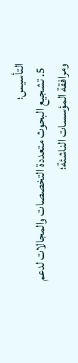التأسيس؛
  5. تشجيع البحوث متعددة التخصصات والمجالات لدعم ومرافقة المؤسسات الناشئة؛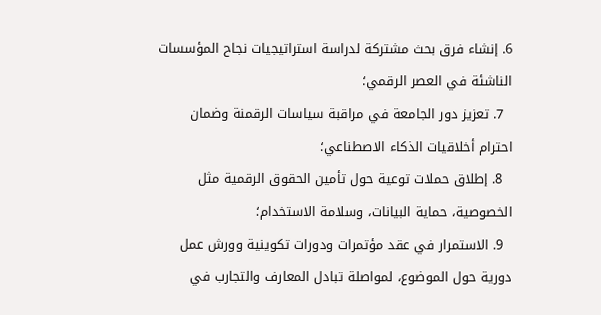6. إنشاء فرق بحث مشتركة لدراسة استراتيجيات نجاح المؤسسات الناشئة في العصر الرقمي؛
  7. تعزيز دور الجامعة في مراقبة سياسات الرقمنة وضمان احترام أخلاقيات الذكاء الاصطناعي؛
  8. إطلاق حملات توعية حول تأمين الحقوق الرقمية مثل الخصوصية، حماية البيانات، وسلامة الاستخدام؛
  9. الاستمرار في عقد مؤتمرات ودورات تكوينية وورش عمل دورية حول الموضوع، لمواصلة تبادل المعارف والتجارب في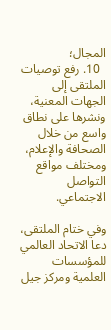المجال؛
  10. رفع توصيات الملتقى إلى الجهات المعنية، ونشرها على نطاق واسع من خلال الصحافة والإعلام، ومختلف مواقع التواصل الاجتماعي.

وفي ختام الملتقى، دعا الاتحاد العالمي للمؤسسات العلمية ومركز جيل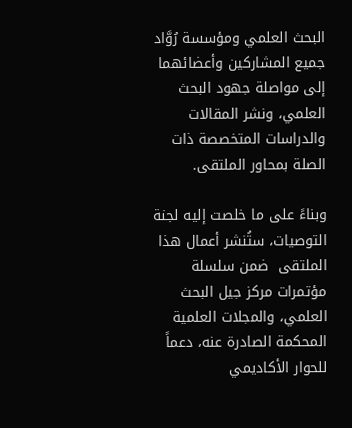البحث العلمي ومؤسسة رُوَّاد جميع المشاركين وأعضائهما إلى مواصلة جهود البحث العلمي، ونشر المقالات والدراسات المتخصصة ذات الصلة بمحاور الملتقى.

وبناءً على ما خلصت إليه لجنة التوصيات، ستُنشر أعمال هذا الملتقى  ضمن سلسلة مؤتمرات مركز جيل البحث العلمي، والمجلات العلمية المحكمة الصادرة عنه، دعماً للحوار الأكاديمي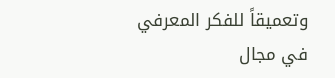وتعميقاً للفكر المعرفي في مجال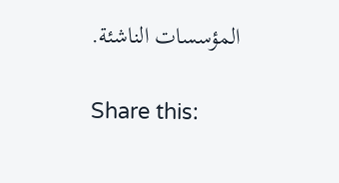المؤسسات الناشئة.

Share this: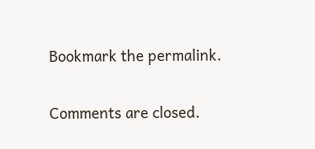Bookmark the permalink.

Comments are closed.